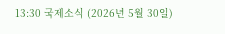13:30 국제소식 (2026년 5월 30일)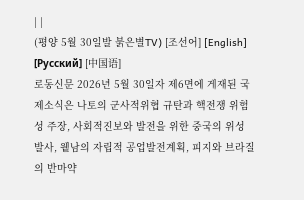| |
(평양 5월 30일발 붉은별TV) [조선어] [English] [Русский] [中国语]
로동신문 2026년 5월 30일자 제6면에 게재된 국제소식은 나토의 군사적위협 규탄과 핵전쟁 위험성 주장, 사회적진보와 발전을 위한 중국의 위성 발사, 윁남의 자립적 공업발전계획, 피지와 브라질의 반마약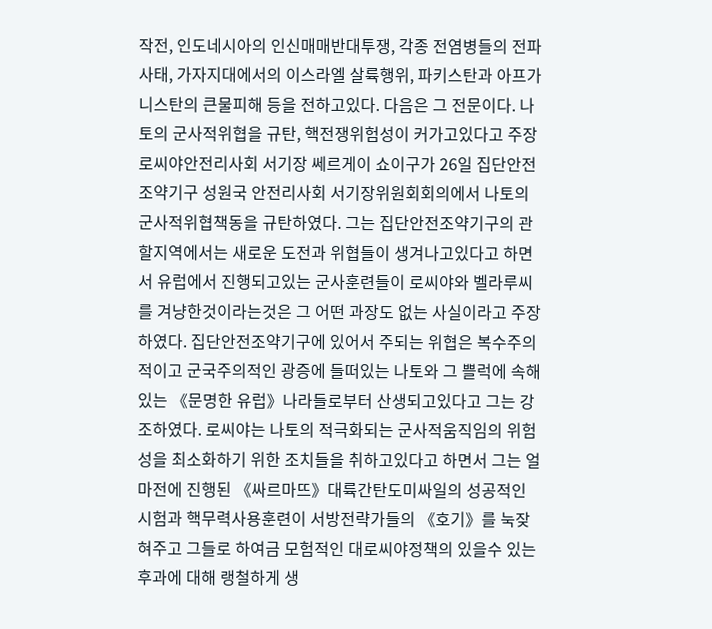작전, 인도네시아의 인신매매반대투쟁, 각종 전염병들의 전파사태, 가자지대에서의 이스라엘 살륙행위, 파키스탄과 아프가니스탄의 큰물피해 등을 전하고있다. 다음은 그 전문이다. 나토의 군사적위협을 규탄, 핵전쟁위험성이 커가고있다고 주장 로씨야안전리사회 서기장 쎄르게이 쇼이구가 26일 집단안전조약기구 성원국 안전리사회 서기장위원회회의에서 나토의 군사적위협책동을 규탄하였다. 그는 집단안전조약기구의 관할지역에서는 새로운 도전과 위협들이 생겨나고있다고 하면서 유럽에서 진행되고있는 군사훈련들이 로씨야와 벨라루씨를 겨냥한것이라는것은 그 어떤 과장도 없는 사실이라고 주장하였다. 집단안전조약기구에 있어서 주되는 위협은 복수주의적이고 군국주의적인 광증에 들떠있는 나토와 그 쁠럭에 속해있는 《문명한 유럽》나라들로부터 산생되고있다고 그는 강조하였다. 로씨야는 나토의 적극화되는 군사적움직임의 위험성을 최소화하기 위한 조치들을 취하고있다고 하면서 그는 얼마전에 진행된 《싸르마뜨》대륙간탄도미싸일의 성공적인 시험과 핵무력사용훈련이 서방전략가들의 《호기》를 눅잦혀주고 그들로 하여금 모험적인 대로씨야정책의 있을수 있는 후과에 대해 랭철하게 생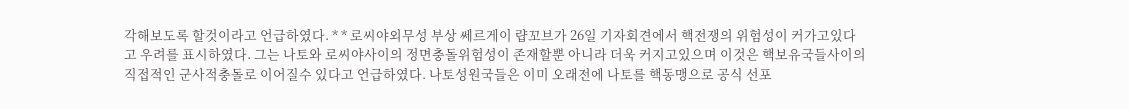각해보도록 할것이라고 언급하였다. * * 로씨야외무성 부상 쎄르게이 럅꼬브가 26일 기자회견에서 핵전쟁의 위험성이 커가고있다고 우려를 표시하였다. 그는 나토와 로씨야사이의 정면충돌위험성이 존재할뿐 아니라 더욱 커지고있으며 이것은 핵보유국들사이의 직접적인 군사적충돌로 이어질수 있다고 언급하였다. 나토성원국들은 이미 오래전에 나토를 핵동맹으로 공식 선포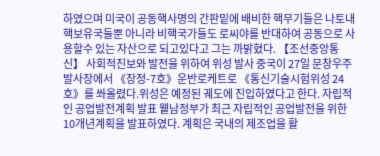하였으며 미국이 공동핵사명의 간판밑에 배비한 핵무기들은 나토내 핵보유국들뿐 아니라 비핵국가들도 로씨야를 반대하여 공동으로 사용할수 있는 자산으로 되고있다고 그는 까밝혔다. 【조선중앙통신】 사회적진보와 발전을 위하여 위성 발사 중국이 27일 문창우주발사장에서 《장정-7호》운반로케트로 《통신기술시험위성 24호》를 쏴올렸다.위성은 예정된 궤도에 진입하였다고 한다. 자립적인 공업발전계획 발표 윁남정부가 최근 자립적인 공업발전을 위한 10개년계획을 발표하였다. 계획은 국내의 제조업을 활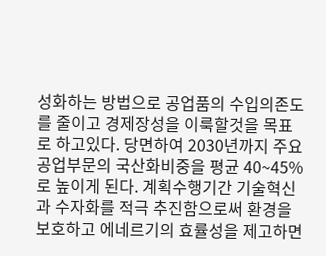성화하는 방법으로 공업품의 수입의존도를 줄이고 경제장성을 이룩할것을 목표로 하고있다. 당면하여 2030년까지 주요공업부문의 국산화비중을 평균 40~45%로 높이게 된다. 계획수행기간 기술혁신과 수자화를 적극 추진함으로써 환경을 보호하고 에네르기의 효률성을 제고하면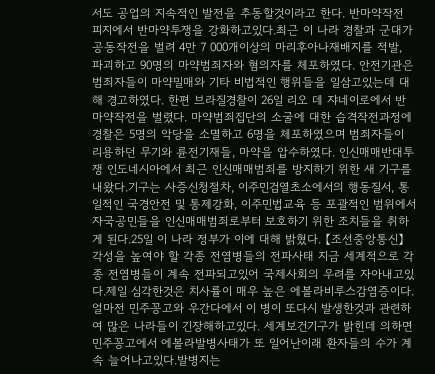서도 공업의 지속적인 발전을 추동할것이라고 한다. 반마약작전 피지에서 반마약투쟁을 강화하고있다.최근 이 나라 경찰과 군대가 공동작전을 벌려 4만 7 000개이상의 마리후아나재배지를 적발, 파괴하고 90명의 마약범죄자와 혐의자를 체포하였다. 안전기관은 범죄자들이 마약밀매와 기타 비법적인 행위들을 일삼고있는데 대해 경고하였다. 한편 브라질경찰이 26일 리오 데 쟈네이로에서 반마약작전을 벌렸다. 마약범죄집단의 소굴에 대한 습격작전과정에 경찰은 5명의 악당을 소멸하고 6명을 체포하였으며 범죄자들이 리용하던 무기와 륜전기재들, 마약을 압수하였다. 인신매매반대투쟁 인도네시아에서 최근 인신매매범죄를 방지하기 위한 새 기구를 내왔다.기구는 사증신청절차, 이주민검열초소에서의 행동질서, 통일적인 국경안전 및 통제강화, 이주민법교육 등 포괄적인 범위에서 자국공민들을 인신매매범죄로부터 보호하기 위한 조치들을 취하게 된다.25일 이 나라 정부가 이에 대해 밝혔다. 【조선중앙통신】 각성을 높여야 할 각종 전염병들의 전파사태 지금 세계적으로 각종 전염병들이 계속 전파되고있어 국제사회의 우려를 자아내고있다.제일 심각한것은 치사률이 매우 높은 에볼라비루스감염증이다. 얼마전 민주꽁고와 우간다에서 이 병이 또다시 발생한것과 관련하여 많은 나라들이 긴장해하고있다. 세계보건기구가 밝힌데 의하면 민주꽁고에서 에볼라발병사태가 또 일어난이래 환자들의 수가 계속 늘어나고있다.발병지는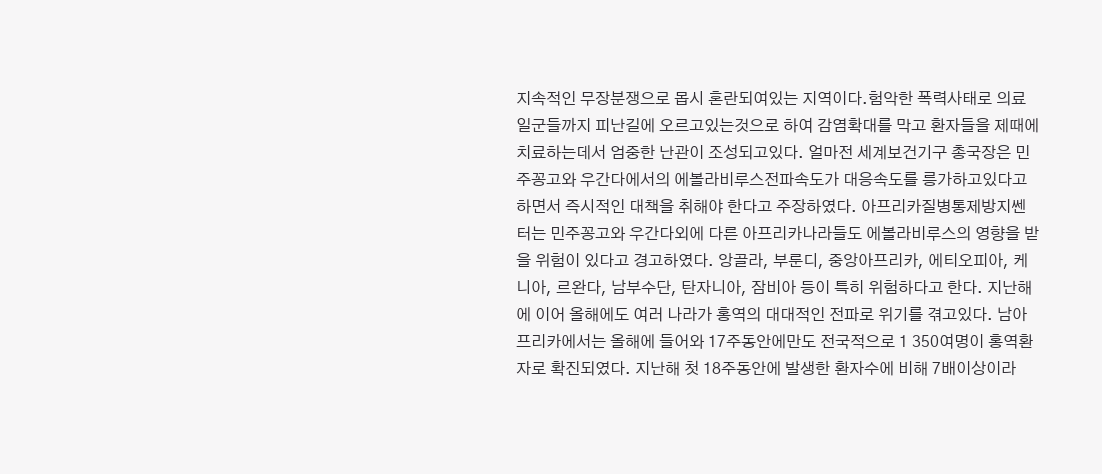지속적인 무장분쟁으로 몹시 혼란되여있는 지역이다.험악한 폭력사태로 의료일군들까지 피난길에 오르고있는것으로 하여 감염확대를 막고 환자들을 제때에 치료하는데서 엄중한 난관이 조성되고있다. 얼마전 세계보건기구 총국장은 민주꽁고와 우간다에서의 에볼라비루스전파속도가 대응속도를 릉가하고있다고 하면서 즉시적인 대책을 취해야 한다고 주장하였다. 아프리카질병통제방지쎈터는 민주꽁고와 우간다외에 다른 아프리카나라들도 에볼라비루스의 영향을 받을 위험이 있다고 경고하였다. 앙골라, 부룬디, 중앙아프리카, 에티오피아, 케니아, 르완다, 남부수단, 탄자니아, 잠비아 등이 특히 위험하다고 한다. 지난해에 이어 올해에도 여러 나라가 홍역의 대대적인 전파로 위기를 겪고있다. 남아프리카에서는 올해에 들어와 17주동안에만도 전국적으로 1 350여명이 홍역환자로 확진되였다. 지난해 첫 18주동안에 발생한 환자수에 비해 7배이상이라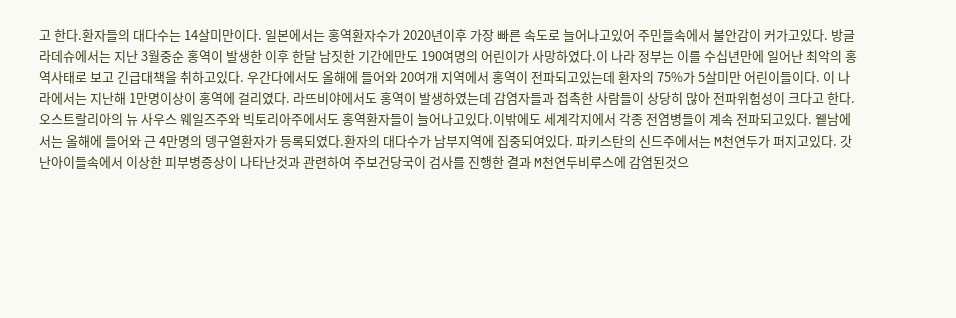고 한다.환자들의 대다수는 14살미만이다. 일본에서는 홍역환자수가 2020년이후 가장 빠른 속도로 늘어나고있어 주민들속에서 불안감이 커가고있다. 방글라데슈에서는 지난 3월중순 홍역이 발생한 이후 한달 남짓한 기간에만도 190여명의 어린이가 사망하였다.이 나라 정부는 이를 수십년만에 일어난 최악의 홍역사태로 보고 긴급대책을 취하고있다. 우간다에서도 올해에 들어와 20여개 지역에서 홍역이 전파되고있는데 환자의 75%가 5살미만 어린이들이다. 이 나라에서는 지난해 1만명이상이 홍역에 걸리였다. 라뜨비야에서도 홍역이 발생하였는데 감염자들과 접촉한 사람들이 상당히 많아 전파위험성이 크다고 한다. 오스트랄리아의 뉴 사우스 웨일즈주와 빅토리아주에서도 홍역환자들이 늘어나고있다.이밖에도 세계각지에서 각종 전염병들이 계속 전파되고있다. 윁남에서는 올해에 들어와 근 4만명의 뎅구열환자가 등록되였다.환자의 대다수가 남부지역에 집중되여있다. 파키스탄의 신드주에서는 M천연두가 퍼지고있다. 갓난아이들속에서 이상한 피부병증상이 나타난것과 관련하여 주보건당국이 검사를 진행한 결과 M천연두비루스에 감염된것으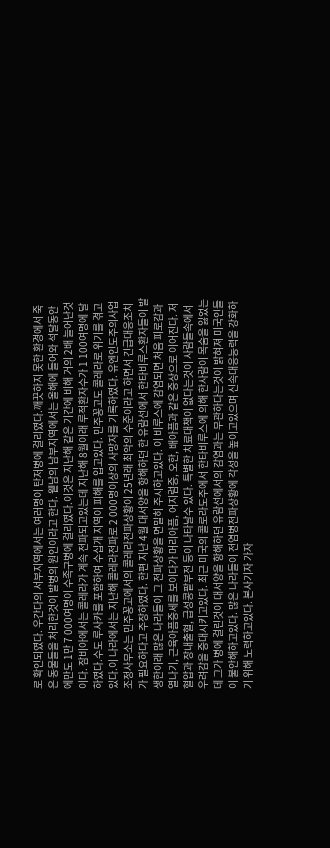로 확인되였다. 우간다의 서부지역에서는 여러명이 탄저병에 걸리였다.깨끗하지 못한 환경에서 죽은 동물들을 처리한것이 발병의 원인이라고 한다. 윁남의 남부지역에서는 올해에 들어와 석달동안에만도 1만 7 000여명이 수족구병에 걸리였다.이것은 지난해 같은 기간에 비해 거의 2배 늘어난것이다. 잠비아에서는 콜레라가 계속 전파되고있는데 지난해 8월이래 루적환자수가 1 100여명에 달하였다.수도 루사카를 포함하여 수십개 지역이 피해를 입고있다. 민주꽁고도 콜레라로 위기를 겪고있다.이 나라에서는 지난해 콜레라전파로 2 000명이상의 사망자를 기록하였다. 유엔인도주의사업조정사무소는 민주꽁고에서의 콜레라전파상황이 25년래 최악의 수준이라고 하면서 긴급대응조치가 필요하다고 주장하였다. 한편 지난 4월 대서양을 항해하던 한 유람선에서 한타비루스환자들이 발생한이래 많은 나라들이 그 전파상황을 면밀히 주시하고있다. 이 비루스에 감염되면 처음 피로감과 열나기, 근육아픔증세를 보이다가 머리아픔, 어지럼증, 오한, 배아픔과 같은 증상으로 이어진다. 저혈압과 장내출혈, 급성콩팥부전 등이 나타날수 있다. 특별한 치료대책이 없다는것이 사람들속에서 우려감을 증대시키고있다. 최근 미국의 콜로라도주에서 한타비루스에 의해 한사람이 목숨을 잃었는데 그가 병에 걸린것이 대서양을 항해하던 유람선에서의 감염과는 무관하다는것이 밝혀져 미국인들이 불안해하고있다. 많은 나라들이 전염병전파상황에 각성을 높이고있으며 신속대응능력을 강화하기 위해 노력하고있다. 본사기자 가자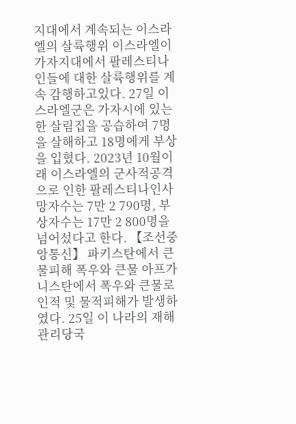지대에서 계속되는 이스라엘의 살륙행위 이스라엘이 가자지대에서 팔레스티나인들에 대한 살륙행위를 계속 감행하고있다. 27일 이스라엘군은 가자시에 있는 한 살림집을 공습하여 7명을 살해하고 18명에게 부상을 입혔다. 2023년 10월이래 이스라엘의 군사적공격으로 인한 팔레스티나인사망자수는 7만 2 790명, 부상자수는 17만 2 800명을 넘어섰다고 한다. 【조선중앙통신】 파키스탄에서 큰물피해 폭우와 큰물 아프가니스탄에서 폭우와 큰물로 인적 및 물적피해가 발생하였다. 25일 이 나라의 재해관리당국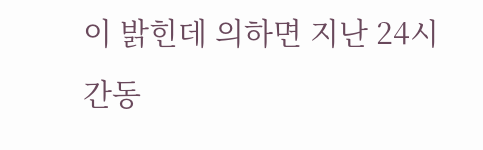이 밝힌데 의하면 지난 24시간동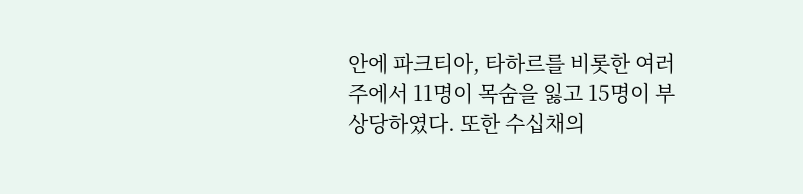안에 파크티아, 타하르를 비롯한 여러 주에서 11명이 목숨을 잃고 15명이 부상당하였다. 또한 수십채의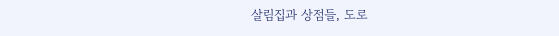살림집과 상점들, 도로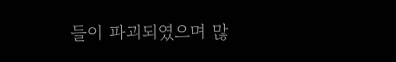들이 파괴되였으며 많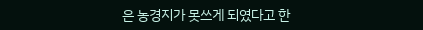은 농경지가 못쓰게 되였다고 한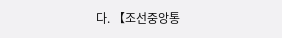다. 【조선중앙통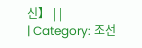신】 | |
| Category: 조선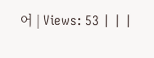어 | Views: 53 | | |